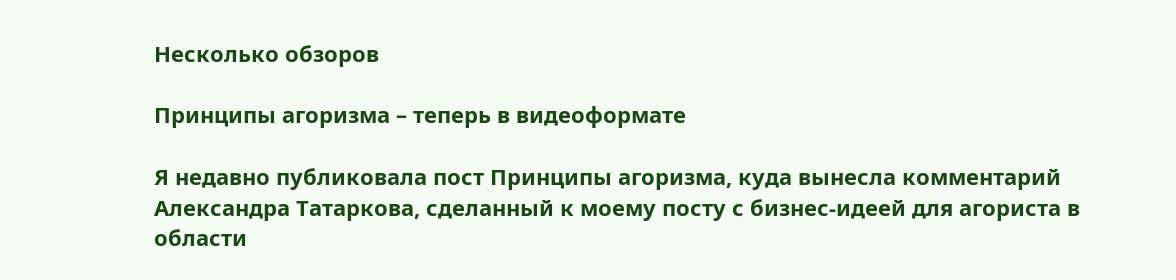Несколько обзоров

Принципы агоризма – теперь в видеоформате

Я недавно публиковала пост Принципы агоризма, куда вынесла комментарий Александра Татаркова, сделанный к моему посту с бизнес-идеей для агориста в области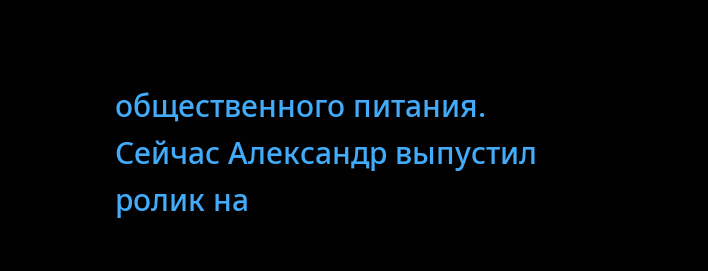общественного питания. Сейчас Александр выпустил ролик на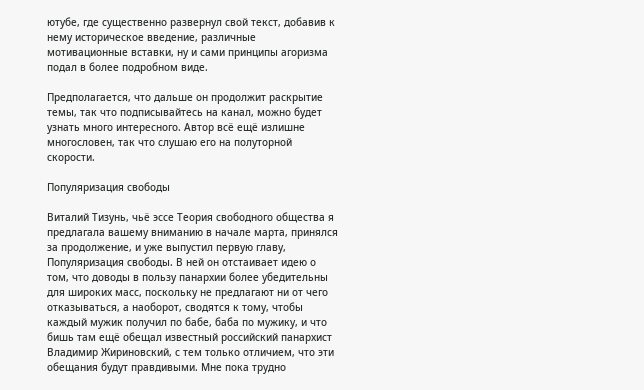ютубе, где существенно развернул свой текст, добавив к нему историческое введение, различные мотивационные вставки, ну и сами принципы агоризма подал в более подробном виде.

Предполагается, что дальше он продолжит раскрытие темы, так что подписывайтесь на канал, можно будет узнать много интересного. Автор всё ещё излишне многословен, так что слушаю его на полуторной скорости.

Популяризация свободы

Виталий Тизунь, чьё эссе Теория свободного общества я предлагала вашему вниманию в начале марта, принялся за продолжение, и уже выпустил первую главу, Популяризация свободы. В ней он отстаивает идею о том, что доводы в пользу панархии более убедительны для широких масс, поскольку не предлагают ни от чего отказываться, а наоборот, сводятся к тому, чтобы каждый мужик получил по бабе, баба по мужику, и что бишь там ещё обещал известный российский панархист Владимир Жириновский, с тем только отличием, что эти обещания будут правдивыми. Мне пока трудно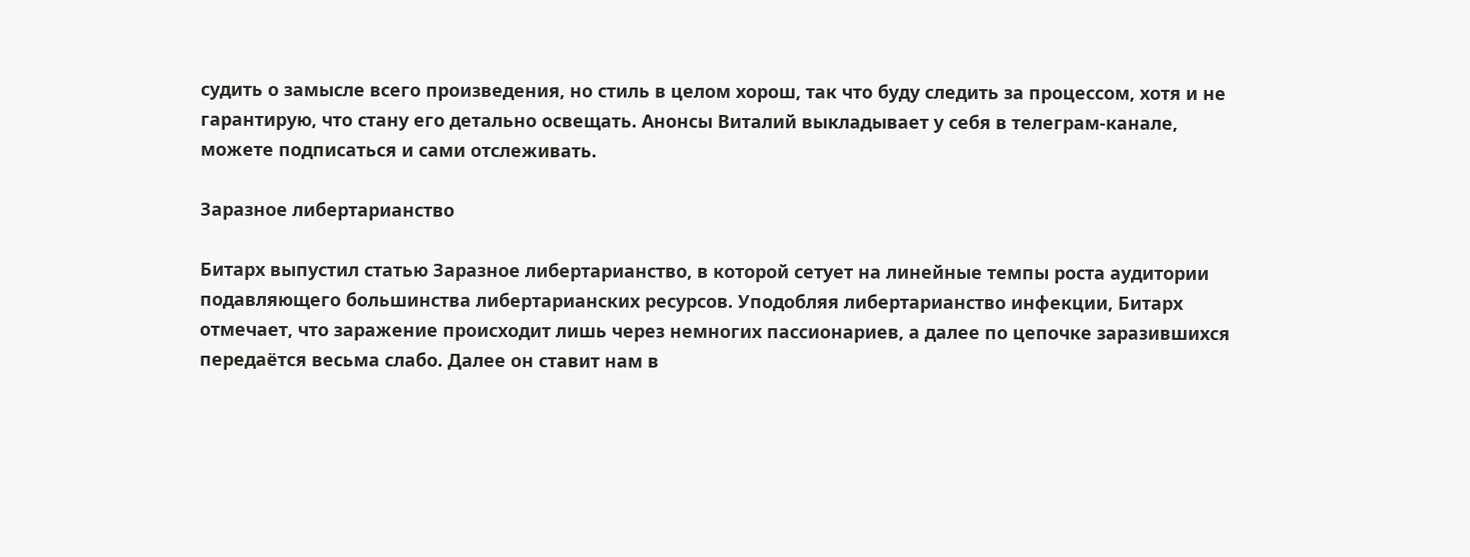судить о замысле всего произведения, но стиль в целом хорош, так что буду следить за процессом, хотя и не гарантирую, что стану его детально освещать. Анонсы Виталий выкладывает у себя в телеграм-канале, можете подписаться и сами отслеживать.

Заразное либертарианство

Битарх выпустил статью Заразное либертарианство, в которой сетует на линейные темпы роста аудитории подавляющего большинства либертарианских ресурсов. Уподобляя либертарианство инфекции, Битарх отмечает, что заражение происходит лишь через немногих пассионариев, а далее по цепочке заразившихся передаётся весьма слабо. Далее он ставит нам в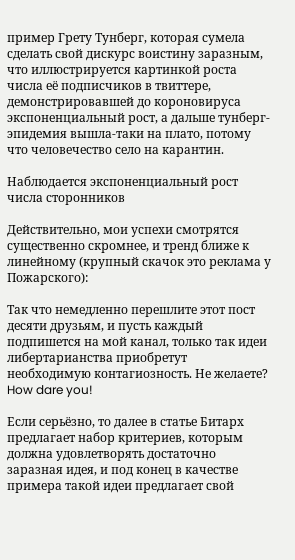пример Грету Тунберг, которая сумела сделать свой дискурс воистину заразным, что иллюстрируется картинкой роста числа её подписчиков в твиттере, демонстрировавшей до короновируса экспоненциальный рост, а дальше тунберг-эпидемия вышла-таки на плато, потому что человечество село на карантин.

Наблюдается экспоненциальный рост числа сторонников

Действительно, мои успехи смотрятся существенно скромнее, и тренд ближе к линейному (крупный скачок это реклама у Пожарского):

Так что немедленно перешлите этот пост десяти друзьям, и пусть каждый подпишется на мой канал, только так идеи либертарианства приобретут необходимую контагиозность. Не желаете? How dare you!

Если серьёзно, то далее в статье Битарх предлагает набор критериев, которым должна удовлетворять достаточно заразная идея, и под конец в качестве примера такой идеи предлагает свой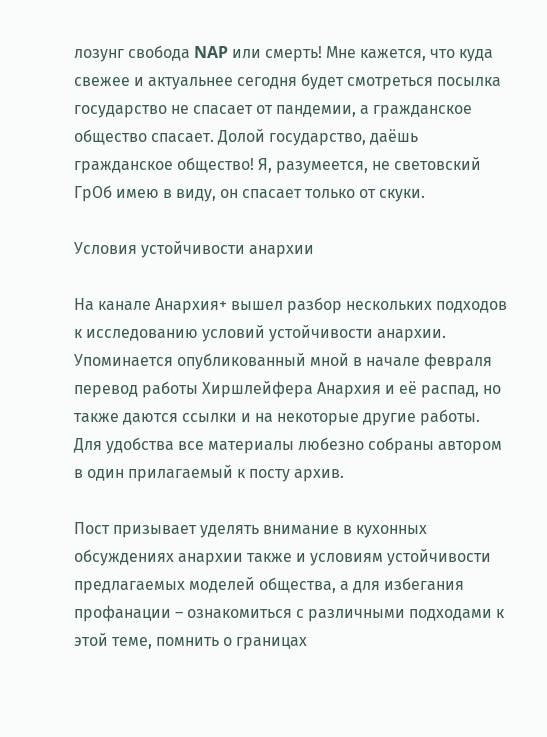лозунг свобода NAP или смерть! Мне кажется, что куда свежее и актуальнее сегодня будет смотреться посылка государство не спасает от пандемии, а гражданское общество спасает. Долой государство, даёшь гражданское общество! Я, разумеется, не световский ГрОб имею в виду, он спасает только от скуки.

Условия устойчивости анархии

На канале Анархия+ вышел разбор нескольких подходов к исследованию условий устойчивости анархии. Упоминается опубликованный мной в начале февраля перевод работы Хиршлейфера Анархия и её распад, но также даются ссылки и на некоторые другие работы. Для удобства все материалы любезно собраны автором в один прилагаемый к посту архив.

Пост призывает уделять внимание в кухонных обсуждениях анархии также и условиям устойчивости предлагаемых моделей общества, а для избегания профанации – ознакомиться с различными подходами к этой теме, помнить о границах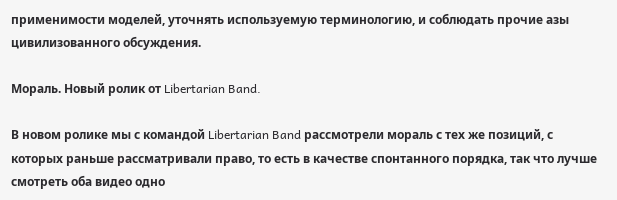применимости моделей, уточнять используемую терминологию, и соблюдать прочие азы цивилизованного обсуждения.

Мораль. Новый ролик от Libertarian Band.

В новом ролике мы с командой Libertarian Band рассмотрели мораль с тех же позиций, с которых раньше рассматривали право, то есть в качестве спонтанного порядка, так что лучше смотреть оба видео одно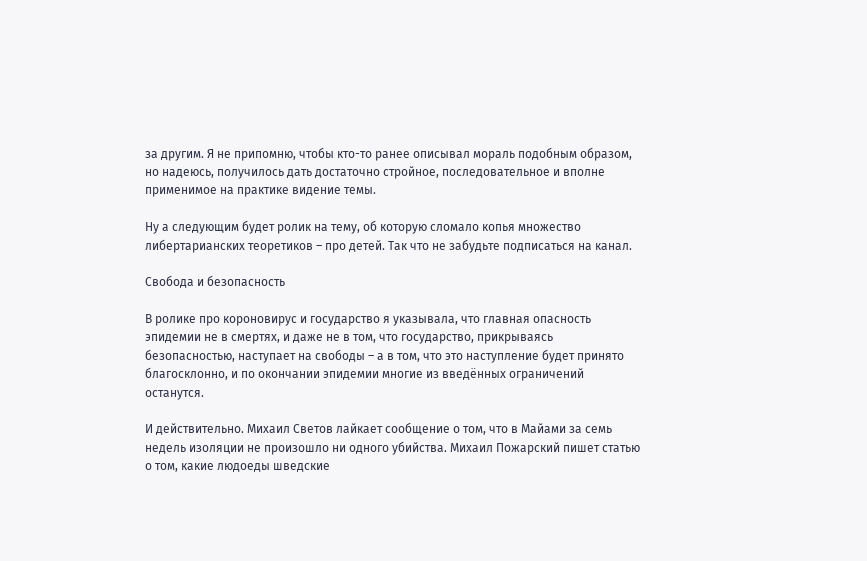за другим. Я не припомню, чтобы кто-то ранее описывал мораль подобным образом, но надеюсь, получилось дать достаточно стройное, последовательное и вполне применимое на практике видение темы.

Ну а следующим будет ролик на тему, об которую сломало копья множество либертарианских теоретиков – про детей. Так что не забудьте подписаться на канал.

Свобода и безопасность

В ролике про короновирус и государство я указывала, что главная опасность эпидемии не в смертях, и даже не в том, что государство, прикрываясь безопасностью, наступает на свободы – а в том, что это наступление будет принято благосклонно, и по окончании эпидемии многие из введённых ограничений останутся.

И действительно. Михаил Светов лайкает сообщение о том, что в Майами за семь недель изоляции не произошло ни одного убийства. Михаил Пожарский пишет статью о том, какие людоеды шведские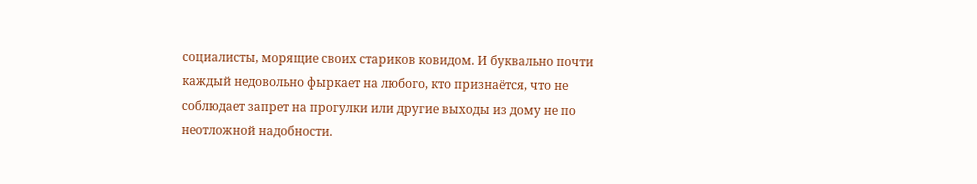социалисты, морящие своих стариков ковидом. И буквально почти каждый недовольно фыркает на любого, кто признаётся, что не соблюдает запрет на прогулки или другие выходы из дому не по неотложной надобности.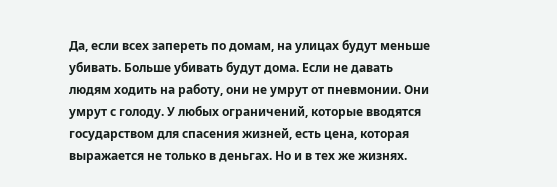Да, если всех запереть по домам, на улицах будут меньше убивать. Больше убивать будут дома. Если не давать людям ходить на работу, они не умрут от пневмонии. Они умрут с голоду. У любых ограничений, которые вводятся государством для спасения жизней, есть цена, которая выражается не только в деньгах. Но и в тех же жизнях.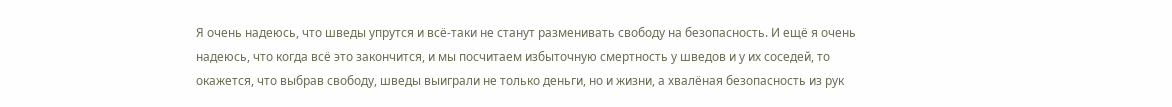Я очень надеюсь, что шведы упрутся и всё-таки не станут разменивать свободу на безопасность. И ещё я очень надеюсь, что когда всё это закончится, и мы посчитаем избыточную смертность у шведов и у их соседей, то окажется, что выбрав свободу, шведы выиграли не только деньги, но и жизни, а хвалёная безопасность из рук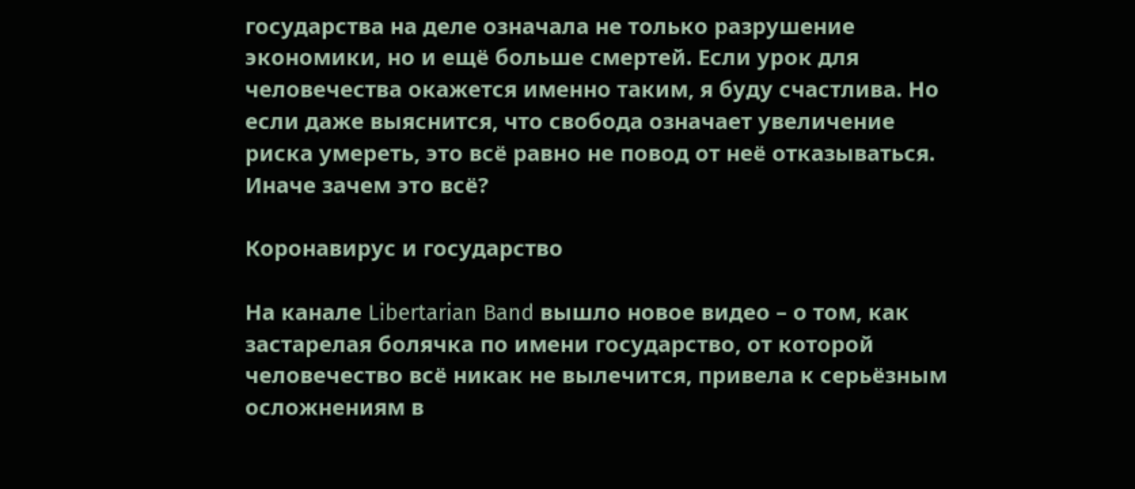государства на деле означала не только разрушение экономики, но и ещё больше смертей. Если урок для человечества окажется именно таким, я буду счастлива. Но если даже выяснится, что свобода означает увеличение риска умереть, это всё равно не повод от неё отказываться. Иначе зачем это всё?

Коронавирус и государство

На канале Libertarian Band вышло новое видео – о том, как застарелая болячка по имени государство, от которой человечество всё никак не вылечится, привела к серьёзным осложнениям в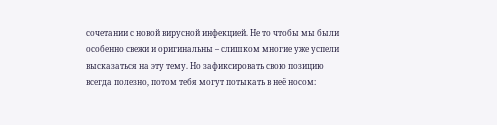сочетании с новой вирусной инфекцией. Не то чтобы мы были особенно свежи и оригинальны – слишком многие уже успели высказаться на эту тему. Но зафиксировать свою позицию всегда полезно, потом тебя могут потыкать в неё носом: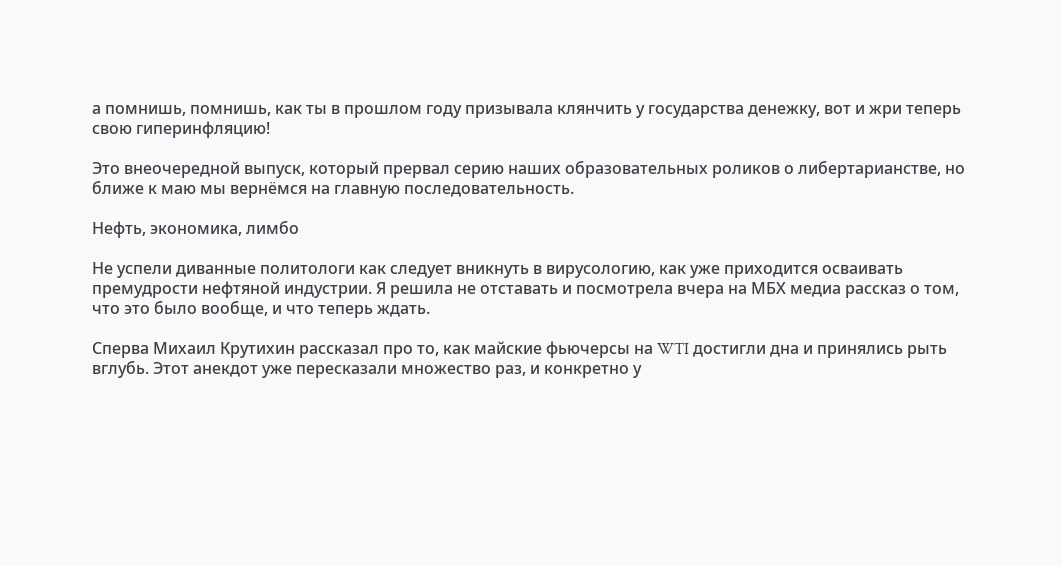а помнишь, помнишь, как ты в прошлом году призывала клянчить у государства денежку, вот и жри теперь свою гиперинфляцию!

Это внеочередной выпуск, который прервал серию наших образовательных роликов о либертарианстве, но ближе к маю мы вернёмся на главную последовательность.

Нефть, экономика, лимбо

Не успели диванные политологи как следует вникнуть в вирусологию, как уже приходится осваивать премудрости нефтяной индустрии. Я решила не отставать и посмотрела вчера на МБХ медиа рассказ о том, что это было вообще, и что теперь ждать.

Сперва Михаил Крутихин рассказал про то, как майские фьючерсы на WTI достигли дна и принялись рыть вглубь. Этот анекдот уже пересказали множество раз, и конкретно у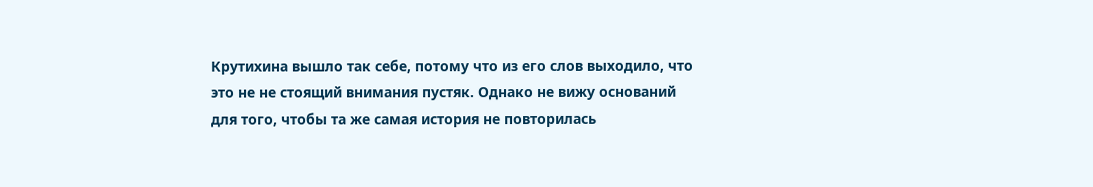Крутихина вышло так себе, потому что из его слов выходило, что это не не стоящий внимания пустяк. Однако не вижу оснований для того, чтобы та же самая история не повторилась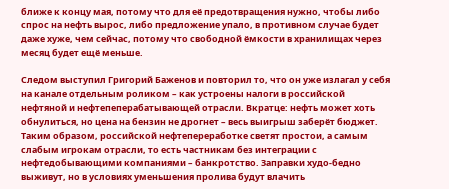ближе к концу мая, потому что для её предотвращения нужно, чтобы либо спрос на нефть вырос, либо предложение упало, в противном случае будет даже хуже, чем сейчас, потому что свободной ёмкости в хранилищах через месяц будет ещё меньше.

Следом выступил Григорий Баженов и повторил то, что он уже излагал у себя на канале отдельным роликом – как устроены налоги в российской нефтяной и нефтепеперабатывающей отрасли. Вкратце: нефть может хоть обнулиться, но цена на бензин не дрогнет – весь выигрыш заберёт бюджет. Таким образом, российской нефтепереработке светят простои, а самым слабым игрокам отрасли, то есть частникам без интеграции с нефтедобывающими компаниями – банкротство. Заправки худо-бедно выживут, но в условиях уменьшения пролива будут влачить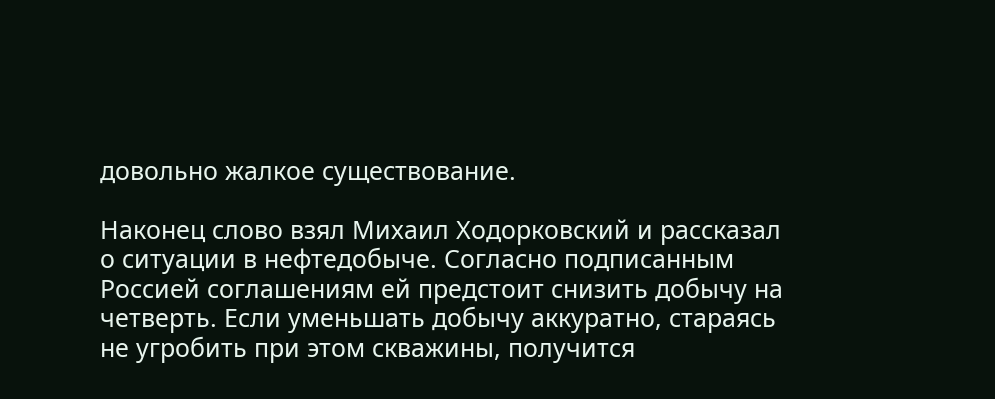довольно жалкое существование.

Наконец слово взял Михаил Ходорковский и рассказал о ситуации в нефтедобыче. Согласно подписанным Россией соглашениям ей предстоит снизить добычу на четверть. Если уменьшать добычу аккуратно, стараясь не угробить при этом скважины, получится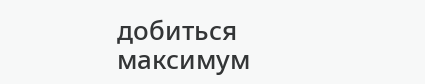добиться максимум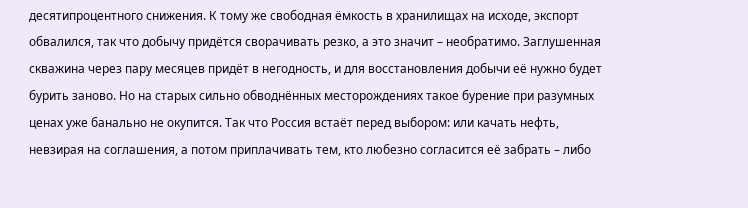десятипроцентного снижения. К тому же свободная ёмкость в хранилищах на исходе, экспорт обвалился, так что добычу придётся сворачивать резко, а это значит – необратимо. Заглушенная скважина через пару месяцев придёт в негодность, и для восстановления добычи её нужно будет бурить заново. Но на старых сильно обводнённых месторождениях такое бурение при разумных ценах уже банально не окупится. Так что Россия встаёт перед выбором: или качать нефть, невзирая на соглашения, а потом приплачивать тем, кто любезно согласится её забрать – либо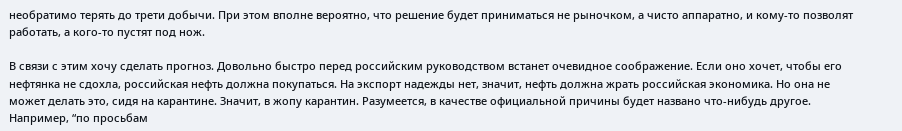необратимо терять до трети добычи. При этом вполне вероятно, что решение будет приниматься не рыночком, а чисто аппаратно, и кому-то позволят работать, а кого-то пустят под нож.

В связи с этим хочу сделать прогноз. Довольно быстро перед российским руководством встанет очевидное соображение. Если оно хочет, чтобы его нефтянка не сдохла, российская нефть должна покупаться. На экспорт надежды нет, значит, нефть должна жрать российская экономика. Но она не может делать это, сидя на карантине. Значит, в жопу карантин. Разумеется, в качестве официальной причины будет названо что-нибудь другое. Например, “по просьбам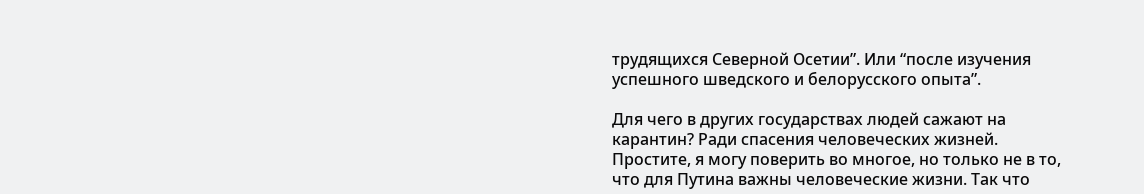трудящихся Северной Осетии”. Или “после изучения успешного шведского и белорусского опыта”.

Для чего в других государствах людей сажают на карантин? Ради спасения человеческих жизней. Простите, я могу поверить во многое, но только не в то, что для Путина важны человеческие жизни. Так что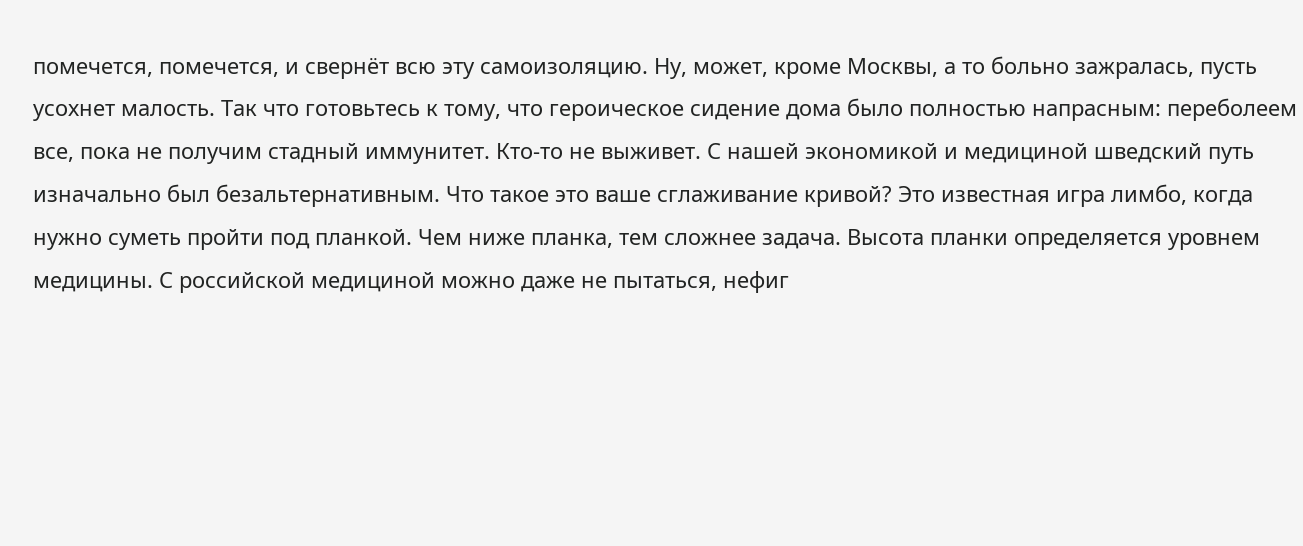помечется, помечется, и свернёт всю эту самоизоляцию. Ну, может, кроме Москвы, а то больно зажралась, пусть усохнет малость. Так что готовьтесь к тому, что героическое сидение дома было полностью напрасным: переболеем все, пока не получим стадный иммунитет. Кто-то не выживет. С нашей экономикой и медициной шведский путь изначально был безальтернативным. Что такое это ваше сглаживание кривой? Это известная игра лимбо, когда нужно суметь пройти под планкой. Чем ниже планка, тем сложнее задача. Высота планки определяется уровнем медицины. С российской медициной можно даже не пытаться, нефиг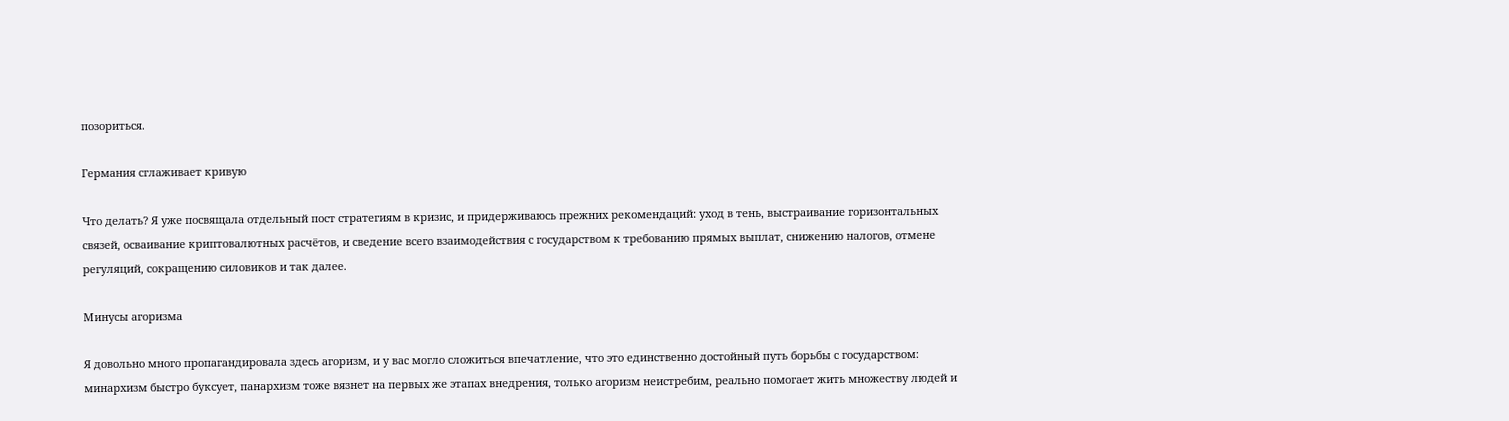позориться.

Германия сглаживает кривую

Что делать? Я уже посвящала отдельный пост стратегиям в кризис, и придерживаюсь прежних рекомендаций: уход в тень, выстраивание горизонтальных связей, осваивание криптовалютных расчётов, и сведение всего взаимодействия с государством к требованию прямых выплат, снижению налогов, отмене регуляций, сокращению силовиков и так далее.

Минусы агоризма

Я довольно много пропагандировала здесь агоризм, и у вас могло сложиться впечатление, что это единственно достойный путь борьбы с государством: минархизм быстро буксует, панархизм тоже вязнет на первых же этапах внедрения, только агоризм неистребим, реально помогает жить множеству людей и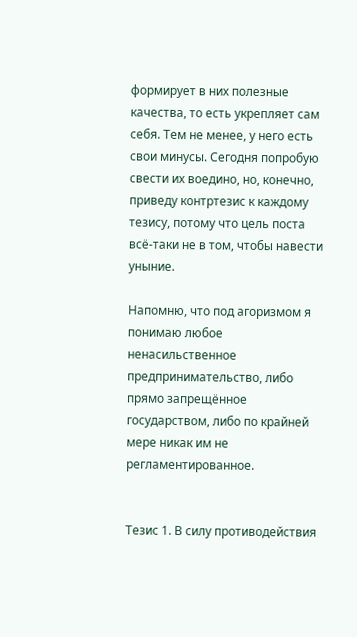формирует в них полезные качества, то есть укрепляет сам себя. Тем не менее, у него есть свои минусы. Сегодня попробую свести их воедино, но, конечно, приведу контртезис к каждому тезису, потому что цель поста всё-таки не в том, чтобы навести уныние.

Напомню, что под агоризмом я понимаю любое ненасильственное предпринимательство, либо прямо запрещённое государством, либо по крайней мере никак им не регламентированное.


Тезис 1. В силу противодействия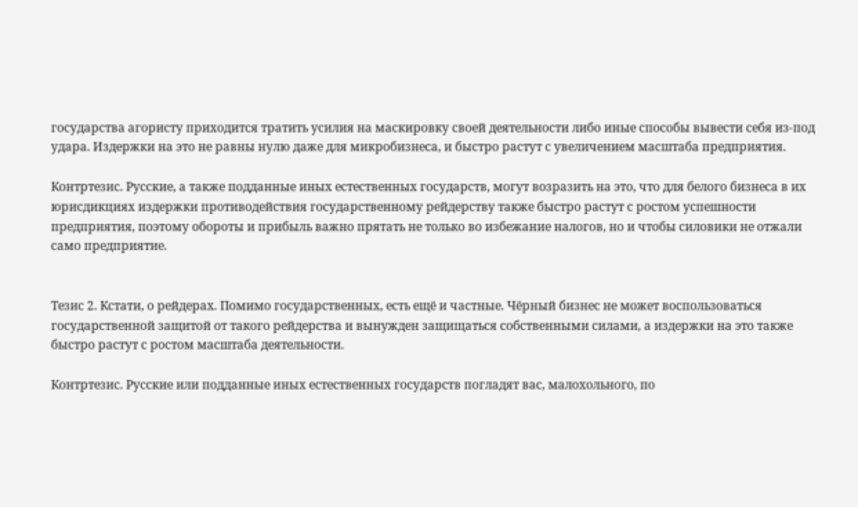государства агористу приходится тратить усилия на маскировку своей деятельности либо иные способы вывести себя из-под удара. Издержки на это не равны нулю даже для микробизнеса, и быстро растут с увеличением масштаба предприятия.

Контртезис. Русские, а также подданные иных естественных государств, могут возразить на это, что для белого бизнеса в их юрисдикциях издержки противодействия государственному рейдерству также быстро растут с ростом успешности предприятия, поэтому обороты и прибыль важно прятать не только во избежание налогов, но и чтобы силовики не отжали само предприятие.


Тезис 2. Кстати, о рейдерах. Помимо государственных, есть ещё и частные. Чёрный бизнес не может воспользоваться государственной защитой от такого рейдерства и вынужден защищаться собственными силами, а издержки на это также быстро растут с ростом масштаба деятельности.

Контртезис. Русские или подданные иных естественных государств погладят вас, малохольного, по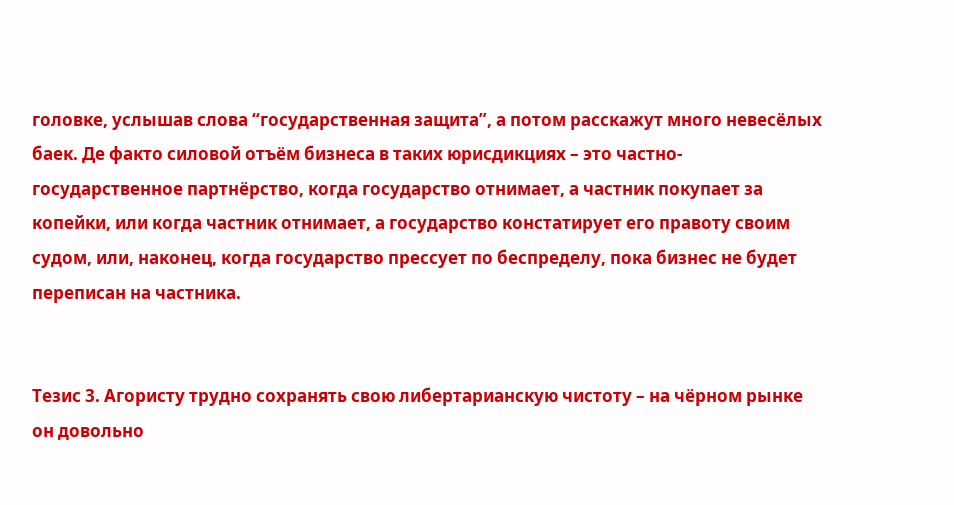головке, услышав слова “государственная защита”, а потом расскажут много невесёлых баек. Де факто силовой отъём бизнеса в таких юрисдикциях – это частно-государственное партнёрство, когда государство отнимает, а частник покупает за копейки, или когда частник отнимает, а государство констатирует его правоту своим судом, или, наконец, когда государство прессует по беспределу, пока бизнес не будет переписан на частника.


Тезис 3. Агористу трудно сохранять свою либертарианскую чистоту – на чёрном рынке он довольно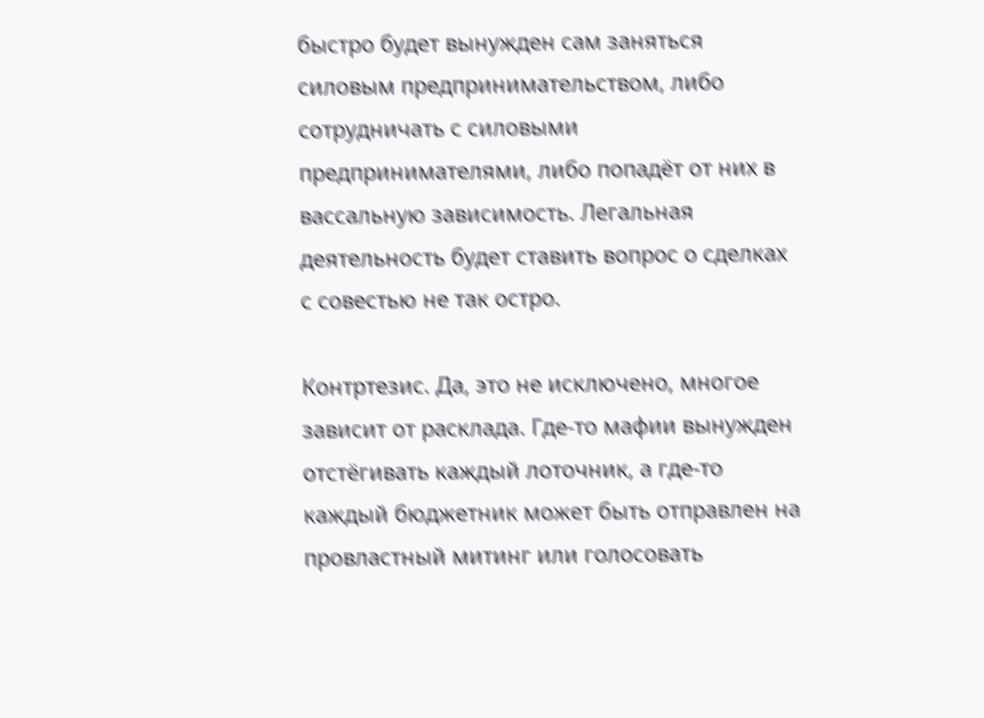быстро будет вынужден сам заняться силовым предпринимательством, либо сотрудничать с силовыми предпринимателями, либо попадёт от них в вассальную зависимость. Легальная деятельность будет ставить вопрос о сделках с совестью не так остро.

Контртезис. Да, это не исключено, многое зависит от расклада. Где-то мафии вынужден отстёгивать каждый лоточник, а где-то каждый бюджетник может быть отправлен на провластный митинг или голосовать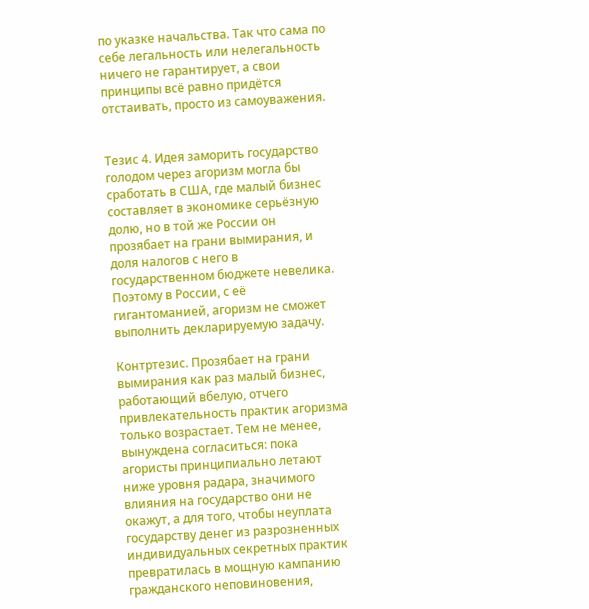по указке начальства. Так что сама по себе легальность или нелегальность ничего не гарантирует, а свои принципы всё равно придётся отстаивать, просто из самоуважения.


Тезис 4. Идея заморить государство голодом через агоризм могла бы сработать в США, где малый бизнес составляет в экономике серьёзную долю, но в той же России он прозябает на грани вымирания, и доля налогов с него в государственном бюджете невелика. Поэтому в России, с её гигантоманией, агоризм не сможет выполнить декларируемую задачу.

Контртезис. Прозябает на грани вымирания как раз малый бизнес, работающий вбелую, отчего привлекательность практик агоризма только возрастает. Тем не менее, вынуждена согласиться: пока агористы принципиально летают ниже уровня радара, значимого влияния на государство они не окажут, а для того, чтобы неуплата государству денег из разрозненных индивидуальных секретных практик превратилась в мощную кампанию гражданского неповиновения,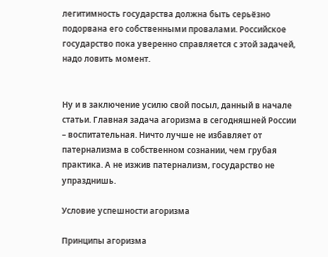легитимность государства должна быть серьёзно подорвана его собственными провалами. Российское государство пока уверенно справляется с этой задачей, надо ловить момент.


Ну и в заключение усилю свой посыл, данный в начале статьи. Главная задача агоризма в сегодняшней России – воспитательная. Ничто лучше не избавляет от патернализма в собственном сознании, чем грубая практика. А не изжив патернализм, государство не упразднишь.

Условие успешности агоризма

Принципы агоризма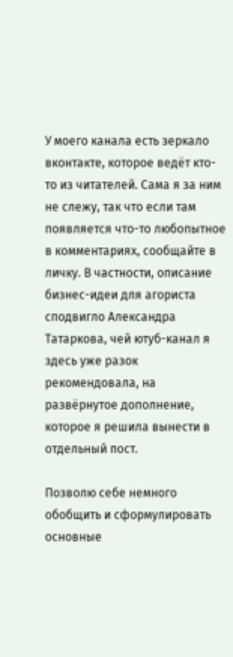У моего канала есть зеркало вконтакте, которое ведёт кто-то из читателей. Сама я за ним не слежу, так что если там появляется что-то любопытное в комментариях, сообщайте в личку. В частности, описание бизнес-идеи для агориста сподвигло Александра Татаркова, чей ютуб-канал я здесь уже разок рекомендовала, на развёрнутое дополнение, которое я решила вынести в отдельный пост.

Позволю себе немного обобщить и сформулировать основные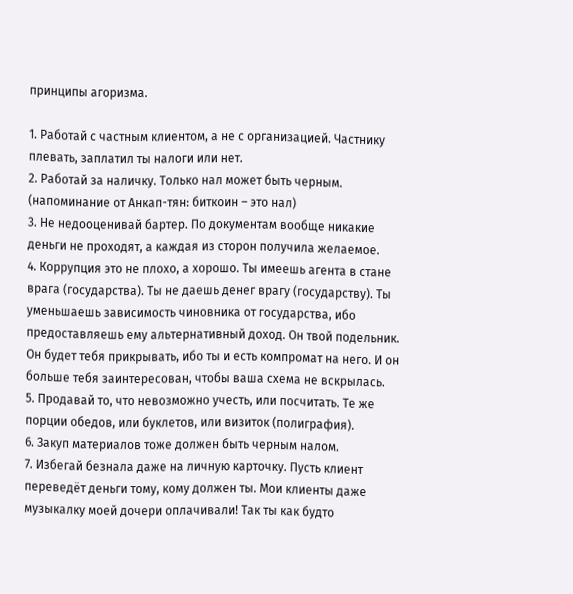принципы агоризма.

1. Работай с частным клиентом, а не с организацией. Частнику плевать, заплатил ты налоги или нет.
2. Работай за наличку. Только нал может быть черным. (напоминание от Анкап-тян: биткоин – это нал)
3. Не недооценивай бартер. По документам вообще никакие деньги не проходят, а каждая из сторон получила желаемое.
4. Коррупция это не плохо, а хорошо. Ты имеешь агента в стане врага (государства). Ты не даешь денег врагу (государству). Ты уменьшаешь зависимость чиновника от государства, ибо предоставляешь ему альтернативный доход. Он твой подельник. Он будет тебя прикрывать, ибо ты и есть компромат на него. И он больше тебя заинтересован, чтобы ваша схема не вскрылась.
5. Продавай то, что невозможно учесть, или посчитать. Те же порции обедов, или буклетов, или визиток (полиграфия).
6. Закуп материалов тоже должен быть черным налом.
7. Избегай безнала даже на личную карточку. Пусть клиент переведёт деньги тому, кому должен ты. Мои клиенты даже музыкалку моей дочери оплачивали! Так ты как будто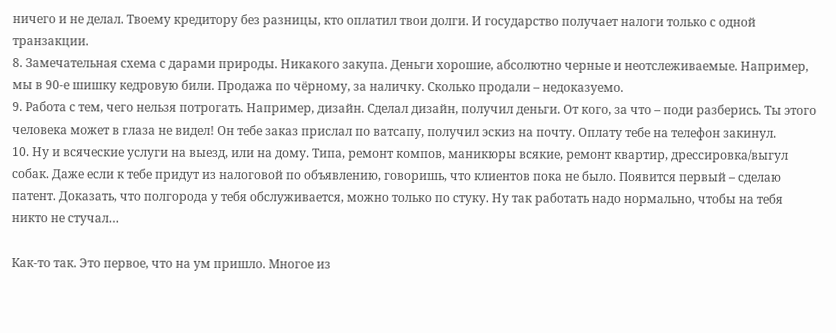ничего и не делал. Твоему кредитору без разницы, кто оплатил твои долги. И государство получает налоги только с одной транзакции.
8. Замечательная схема с дарами природы. Никакого закупа. Деньги хорошие, абсолютно черные и неотслеживаемые. Например, мы в 90-е шишку кедровую били. Продажа по чёрному, за наличку. Сколько продали – недоказуемо.
9. Работа с тем, чего нельзя потрогать. Например, дизайн. Сделал дизайн, получил деньги. От кого, за что – поди разберись. Ты этого человека может в глаза не видел! Он тебе заказ прислал по ватсапу, получил эскиз на почту. Оплату тебе на телефон закинул.
10. Ну и всяческие услуги на выезд, или на дому. Типа, ремонт компов, маникюры всякие, ремонт квартир, дрессировка/выгул собак. Даже если к тебе придут из налоговой по объявлению, говоришь, что клиентов пока не было. Появится первый – сделаю патент. Доказать, что полгорода у тебя обслуживается, можно только по стуку. Ну так работать надо нормально, чтобы на тебя никто не стучал…

Как-то так. Это первое, что на ум пришло. Многое из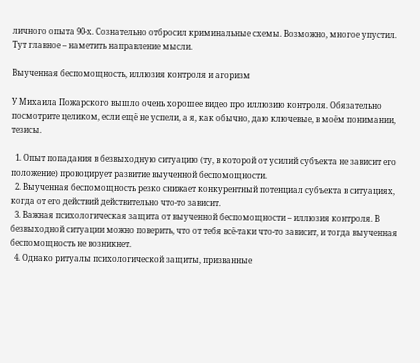личного опыта 90-х. Сознательно отбросил криминальные схемы. Возможно, многое упустил. Тут главное – наметить направление мысли.

Выученная беспомощность, иллюзия контроля и агоризм

У Михаила Пожарского вышло очень хорошее видео про иллюзию контроля. Обязательно посмотрите целиком, если ещё не успели, а я, как обычно, даю ключевые, в моём понимании, тезисы.

  1. Опыт попадания в безвыходную ситуацию (ту, в которой от усилий субъекта не зависит его положение) провоцирует развитие выученной беспомощности.
  2. Выученная беспомощность резко снижает конкурентный потенциал субъекта в ситуациях, когда от его действий действительно что-то зависит.
  3. Важная психологическая защита от выученной беспомощности – иллюзия контроля. В безвыходной ситуации можно поверить, что от тебя всё-таки что-то зависит, и тогда выученная беспомощность не возникнет.
  4. Однако ритуалы психологической защиты, призванные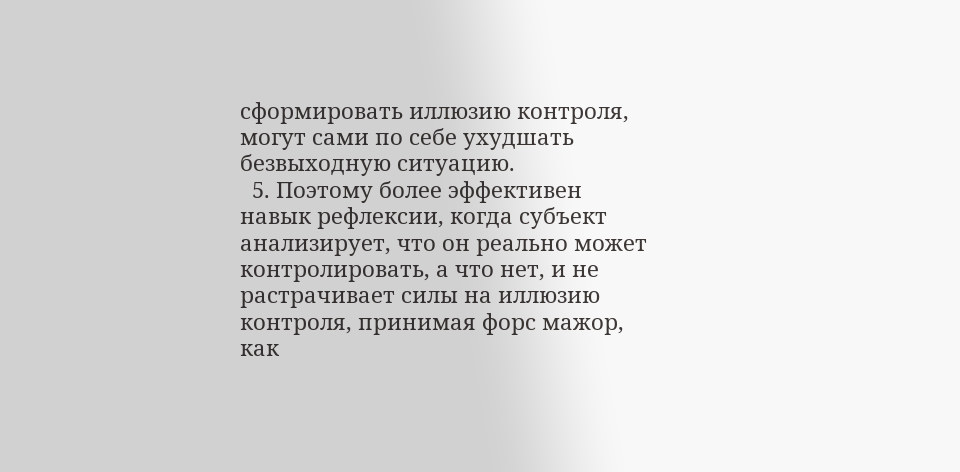сформировать иллюзию контроля, могут сами по себе ухудшать безвыходную ситуацию.
  5. Поэтому более эффективен навык рефлексии, когда субъект анализирует, что он реально может контролировать, а что нет, и не растрачивает силы на иллюзию контроля, принимая форс мажор, как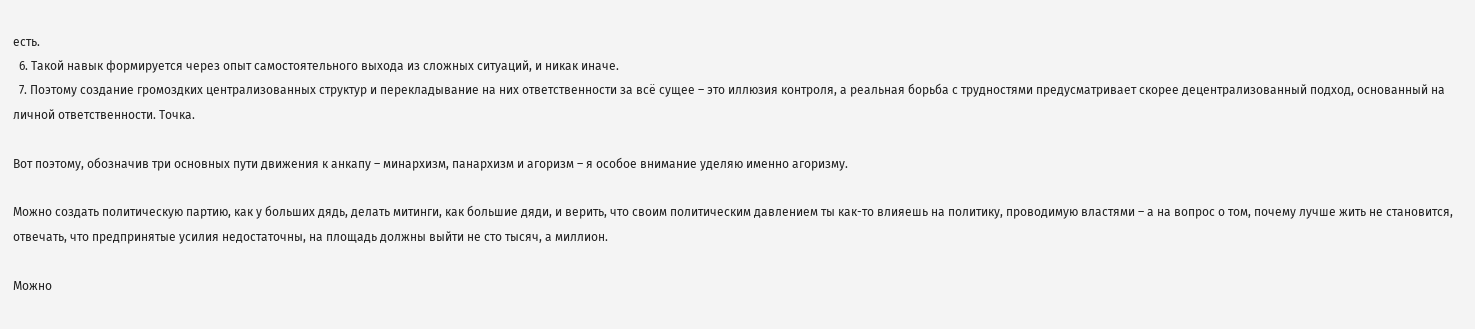есть.
  6. Такой навык формируется через опыт самостоятельного выхода из сложных ситуаций, и никак иначе.
  7. Поэтому создание громоздких централизованных структур и перекладывание на них ответственности за всё сущее – это иллюзия контроля, а реальная борьба с трудностями предусматривает скорее децентрализованный подход, основанный на личной ответственности. Точка.

Вот поэтому, обозначив три основных пути движения к анкапу – минархизм, панархизм и агоризм – я особое внимание уделяю именно агоризму.

Можно создать политическую партию, как у больших дядь, делать митинги, как большие дяди, и верить, что своим политическим давлением ты как-то влияешь на политику, проводимую властями – а на вопрос о том, почему лучше жить не становится, отвечать, что предпринятые усилия недостаточны, на площадь должны выйти не сто тысяч, а миллион.

Можно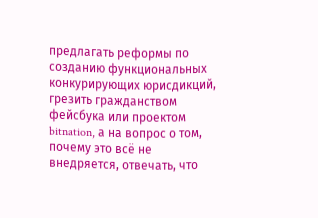предлагать реформы по созданию функциональных конкурирующих юрисдикций, грезить гражданством фейсбука или проектом bitnation, а на вопрос о том, почему это всё не внедряется, отвечать, что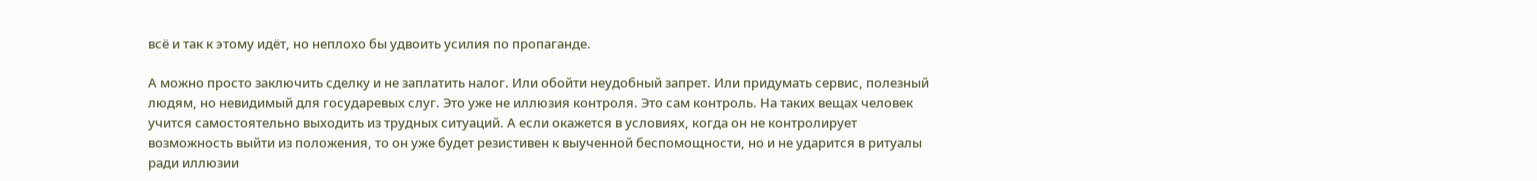всё и так к этому идёт, но неплохо бы удвоить усилия по пропаганде.

А можно просто заключить сделку и не заплатить налог. Или обойти неудобный запрет. Или придумать сервис, полезный людям, но невидимый для государевых слуг. Это уже не иллюзия контроля. Это сам контроль. На таких вещах человек учится самостоятельно выходить из трудных ситуаций. А если окажется в условиях, когда он не контролирует возможность выйти из положения, то он уже будет резистивен к выученной беспомощности, но и не ударится в ритуалы ради иллюзии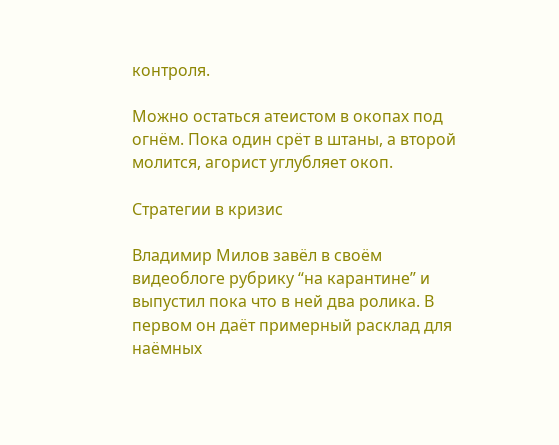контроля.

Можно остаться атеистом в окопах под огнём. Пока один срёт в штаны, а второй молится, агорист углубляет окоп.

Стратегии в кризис

Владимир Милов завёл в своём видеоблоге рубрику “на карантине” и выпустил пока что в ней два ролика. В первом он даёт примерный расклад для наёмных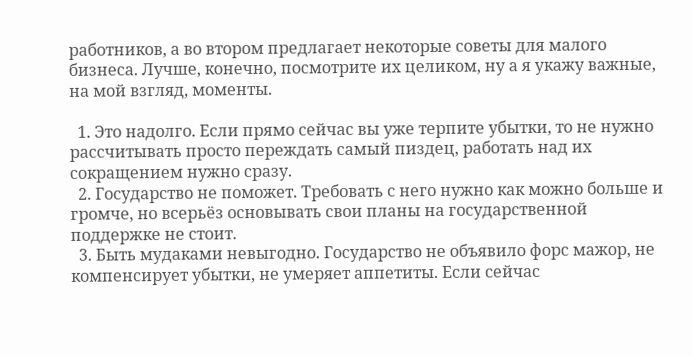работников, а во втором предлагает некоторые советы для малого бизнеса. Лучше, конечно, посмотрите их целиком, ну а я укажу важные, на мой взгляд, моменты.

  1. Это надолго. Если прямо сейчас вы уже терпите убытки, то не нужно рассчитывать просто переждать самый пиздец, работать над их сокращением нужно сразу.
  2. Государство не поможет. Требовать с него нужно как можно больше и громче, но всерьёз основывать свои планы на государственной поддержке не стоит.
  3. Быть мудаками невыгодно. Государство не объявило форс мажор, не компенсирует убытки, не умеряет аппетиты. Если сейчас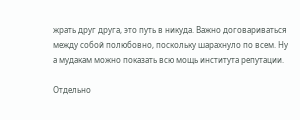жрать друг друга, это путь в никуда. Важно договариваться между собой полюбовно, поскольку шарахнуло по всем. Ну а мудакам можно показать всю мощь института репутации.

Отдельно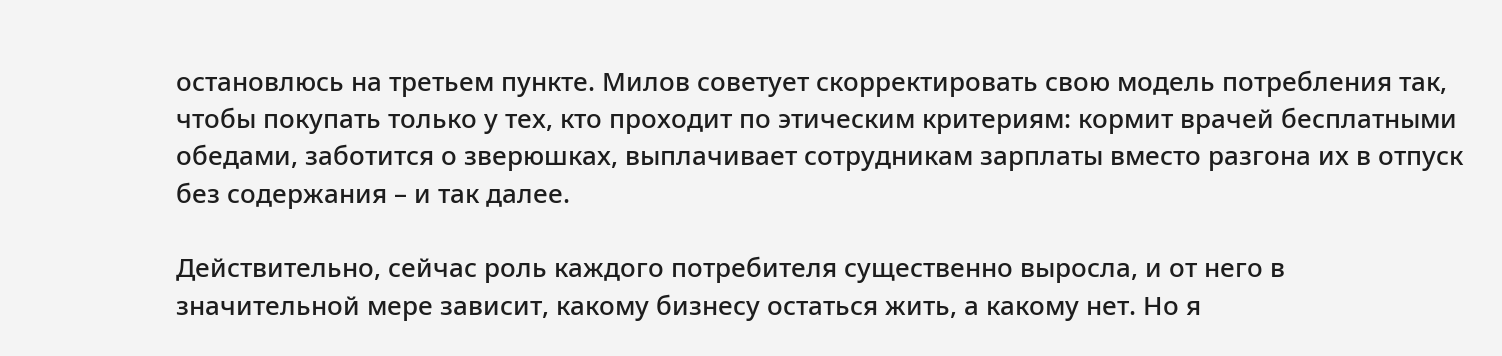остановлюсь на третьем пункте. Милов советует скорректировать свою модель потребления так, чтобы покупать только у тех, кто проходит по этическим критериям: кормит врачей бесплатными обедами, заботится о зверюшках, выплачивает сотрудникам зарплаты вместо разгона их в отпуск без содержания – и так далее.

Действительно, сейчас роль каждого потребителя существенно выросла, и от него в значительной мере зависит, какому бизнесу остаться жить, а какому нет. Но я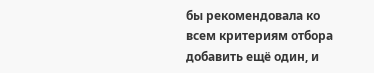бы рекомендовала ко всем критериям отбора добавить ещё один, и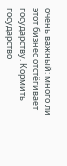очень важный: много ли этот бизнес отстёгивает государству. Кормить государство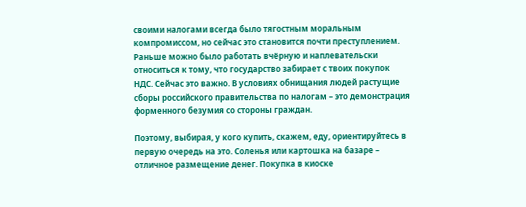своими налогами всегда было тягостным моральным компромиссом, но сейчас это становится почти преступлением. Раньше можно было работать вчёрную и наплевательски относиться к тому, что государство забирает с твоих покупок НДС. Сейчас это важно. В условиях обнищания людей растущие сборы российского правительства по налогам – это демонстрация форменного безумия со стороны граждан.

Поэтому, выбирая, у кого купить, скажем, еду, ориентируйтесь в первую очередь на это. Соленья или картошка на базаре – отличное размещение денег. Покупка в киоске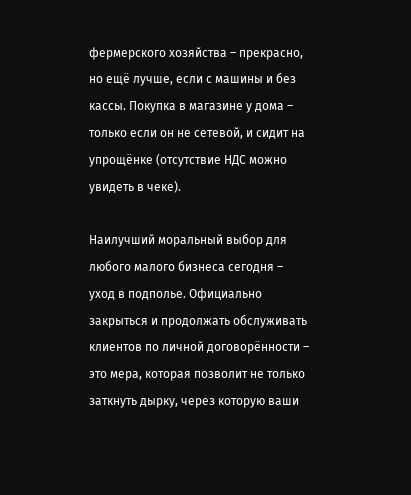фермерского хозяйства – прекрасно, но ещё лучше, если с машины и без кассы. Покупка в магазине у дома – только если он не сетевой, и сидит на упрощёнке (отсутствие НДС можно увидеть в чеке).

Наилучший моральный выбор для любого малого бизнеса сегодня – уход в подполье. Официально закрыться и продолжать обслуживать клиентов по личной договорённости – это мера, которая позволит не только заткнуть дырку, через которую ваши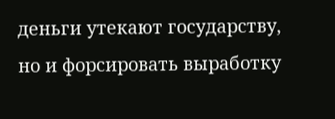деньги утекают государству, но и форсировать выработку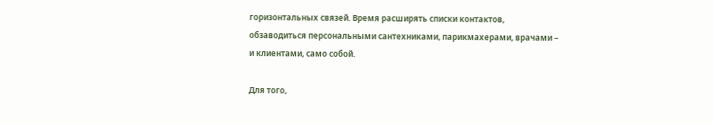горизонтальных связей. Время расширять списки контактов, обзаводиться персональными сантехниками, парикмахерами, врачами – и клиентами, само собой.

Для того,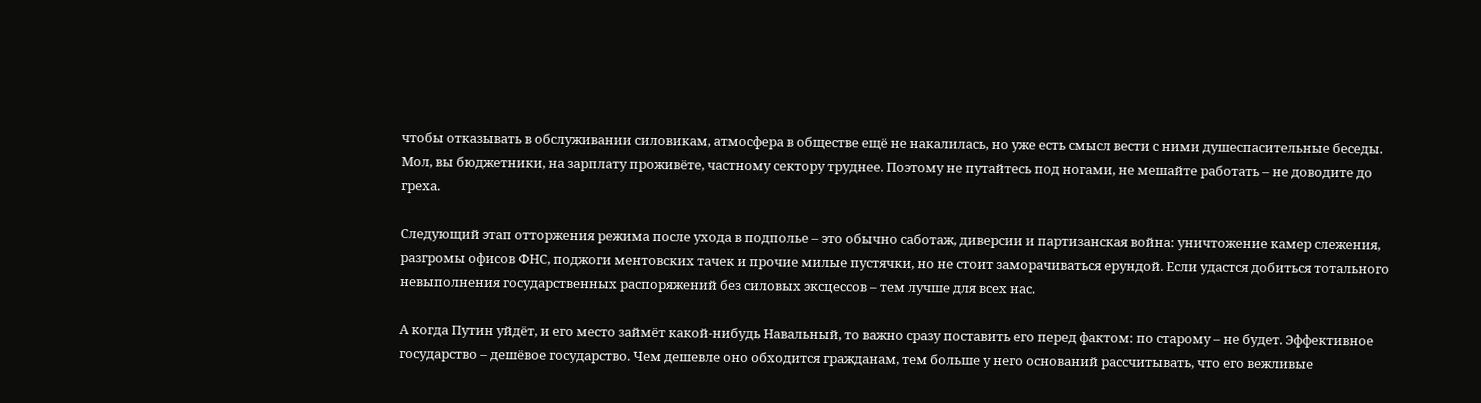чтобы отказывать в обслуживании силовикам, атмосфера в обществе ещё не накалилась, но уже есть смысл вести с ними душеспасительные беседы. Мол, вы бюджетники, на зарплату проживёте, частному сектору труднее. Поэтому не путайтесь под ногами, не мешайте работать – не доводите до греха.

Следующий этап отторжения режима после ухода в подполье – это обычно саботаж, диверсии и партизанская война: уничтожение камер слежения, разгромы офисов ФНС, поджоги ментовских тачек и прочие милые пустячки, но не стоит заморачиваться ерундой. Если удастся добиться тотального невыполнения государственных распоряжений без силовых эксцессов – тем лучше для всех нас.

А когда Путин уйдёт, и его место займёт какой-нибудь Навальный, то важно сразу поставить его перед фактом: по старому – не будет. Эффективное государство – дешёвое государство. Чем дешевле оно обходится гражданам, тем больше у него оснований рассчитывать, что его вежливые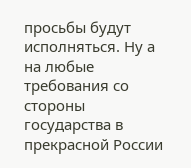просьбы будут исполняться. Ну а на любые требования со стороны государства в прекрасной России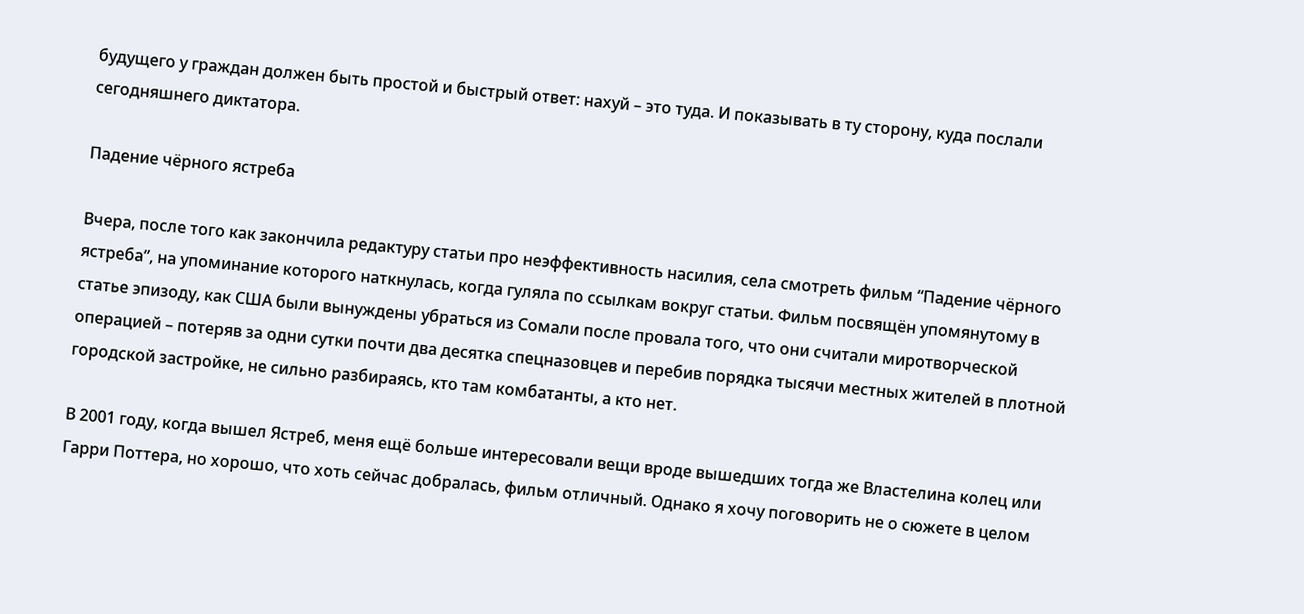будущего у граждан должен быть простой и быстрый ответ: нахуй – это туда. И показывать в ту сторону, куда послали сегодняшнего диктатора.

Падение чёрного ястреба

Вчера, после того как закончила редактуру статьи про неэффективность насилия, села смотреть фильм “Падение чёрного ястреба”, на упоминание которого наткнулась, когда гуляла по ссылкам вокруг статьи. Фильм посвящён упомянутому в статье эпизоду, как США были вынуждены убраться из Сомали после провала того, что они считали миротворческой операцией – потеряв за одни сутки почти два десятка спецназовцев и перебив порядка тысячи местных жителей в плотной городской застройке, не сильно разбираясь, кто там комбатанты, а кто нет.

В 2001 году, когда вышел Ястреб, меня ещё больше интересовали вещи вроде вышедших тогда же Властелина колец или Гарри Поттера, но хорошо, что хоть сейчас добралась, фильм отличный. Однако я хочу поговорить не о сюжете в целом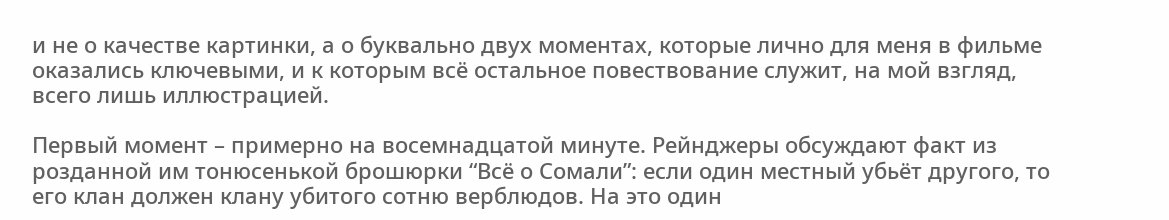и не о качестве картинки, а о буквально двух моментах, которые лично для меня в фильме оказались ключевыми, и к которым всё остальное повествование служит, на мой взгляд, всего лишь иллюстрацией.

Первый момент – примерно на восемнадцатой минуте. Рейнджеры обсуждают факт из розданной им тонюсенькой брошюрки “Всё о Сомали”: если один местный убьёт другого, то его клан должен клану убитого сотню верблюдов. На это один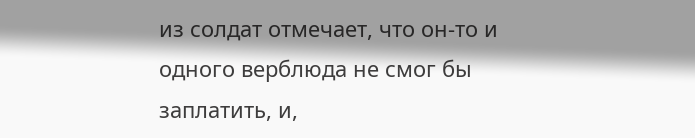из солдат отмечает, что он-то и одного верблюда не смог бы заплатить, и,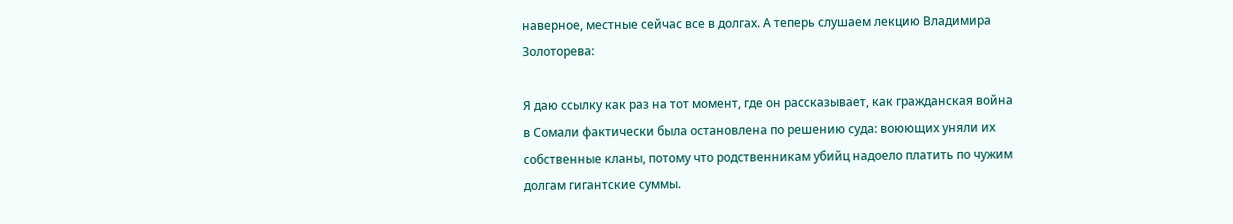наверное, местные сейчас все в долгах. А теперь слушаем лекцию Владимира Золоторева:

Я даю ссылку как раз на тот момент, где он рассказывает, как гражданская война в Сомали фактически была остановлена по решению суда: воюющих уняли их собственные кланы, потому что родственникам убийц надоело платить по чужим долгам гигантские суммы.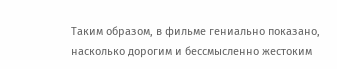Таким образом, в фильме гениально показано, насколько дорогим и бессмысленно жестоким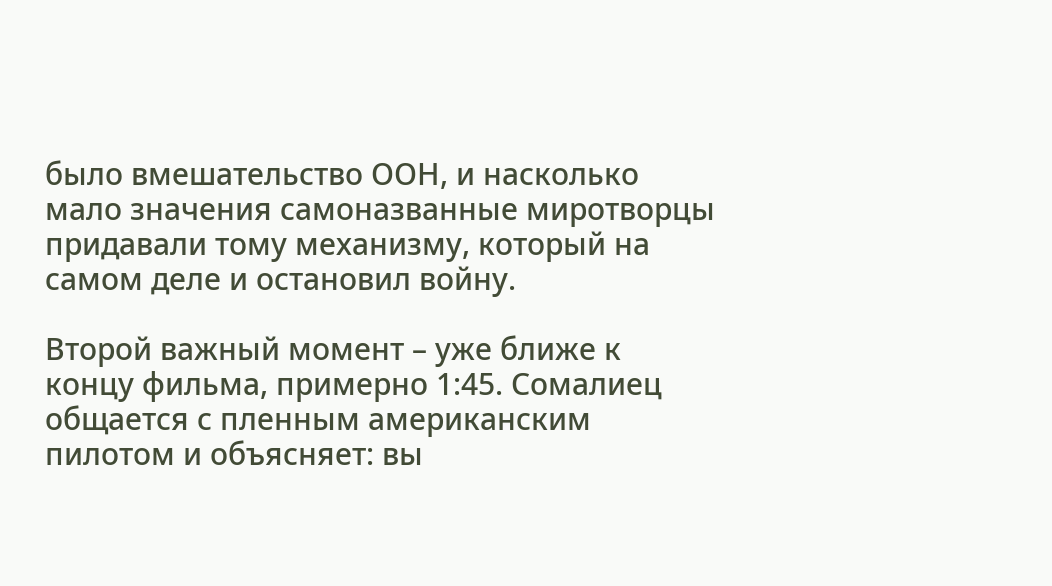было вмешательство ООН, и насколько мало значения самоназванные миротворцы придавали тому механизму, который на самом деле и остановил войну.

Второй важный момент – уже ближе к концу фильма, примерно 1:45. Сомалиец общается с пленным американским пилотом и объясняет: вы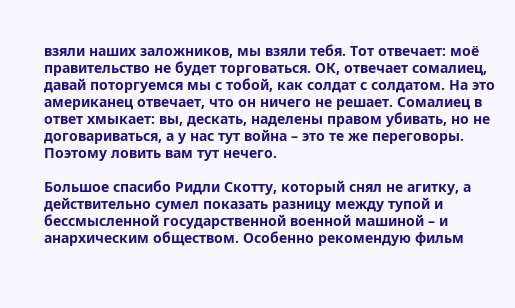взяли наших заложников, мы взяли тебя. Тот отвечает: моё правительство не будет торговаться. ОК, отвечает сомалиец, давай поторгуемся мы с тобой, как солдат с солдатом. На это американец отвечает, что он ничего не решает. Сомалиец в ответ хмыкает: вы, дескать, наделены правом убивать, но не договариваться, а у нас тут война – это те же переговоры. Поэтому ловить вам тут нечего.

Большое спасибо Ридли Скотту, который снял не агитку, а действительно сумел показать разницу между тупой и бессмысленной государственной военной машиной – и анархическим обществом. Особенно рекомендую фильм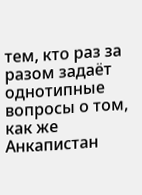тем, кто раз за разом задаёт однотипные вопросы о том, как же Анкапистан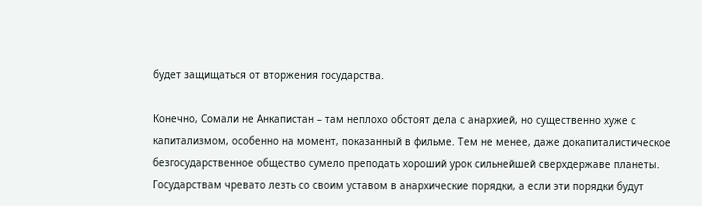будет защищаться от вторжения государства.

Конечно, Сомали не Анкапистан – там неплохо обстоят дела с анархией, но существенно хуже с капитализмом, особенно на момент, показанный в фильме. Тем не менее, даже докапиталистическое безгосударственное общество сумело преподать хороший урок сильнейшей сверхдержаве планеты. Государствам чревато лезть со своим уставом в анархические порядки, а если эти порядки будут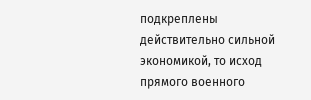подкреплены действительно сильной экономикой, то исход прямого военного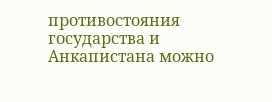противостояния государства и Анкапистана можно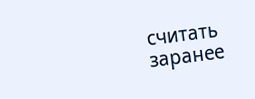считать заранее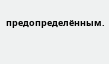предопределённым.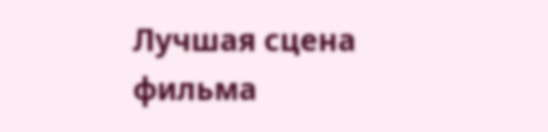Лучшая сцена фильма